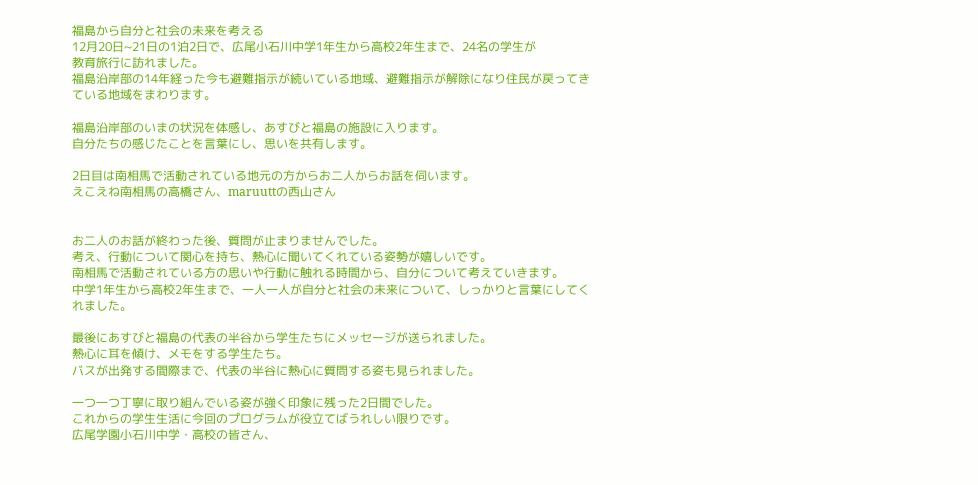福島から自分と社会の未来を考える
12月20日~21日の1泊2日で、広尾小石川中学1年生から高校2年生まで、24名の学生が
教育旅行に訪れました。
福島沿岸部の14年経った今も避難指示が続いている地域、避難指示が解除になり住民が戻ってきている地域をまわります。

福島沿岸部のいまの状況を体感し、あすびと福島の施設に入ります。
自分たちの感じたことを言葉にし、思いを共有します。

2日目は南相馬で活動されている地元の方からお二人からお話を伺います。
えこえね南相馬の高橋さん、maruuttの西山さん


お二人のお話が終わった後、質問が止まりませんでした。
考え、行動について関心を持ち、熱心に聞いてくれている姿勢が嬉しいです。
南相馬で活動されている方の思いや行動に触れる時間から、自分について考えていきます。
中学1年生から高校2年生まで、一人一人が自分と社会の未来について、しっかりと言葉にしてくれました。

最後にあすびと福島の代表の半谷から学生たちにメッセージが送られました。
熱心に耳を傾け、メモをする学生たち。
バスが出発する間際まで、代表の半谷に熱心に質問する姿も見られました。

一つ一つ丁寧に取り組んでいる姿が強く印象に残った2日間でした。
これからの学生生活に今回のプログラムが役立てばうれしい限りです。
広尾学園小石川中学・高校の皆さん、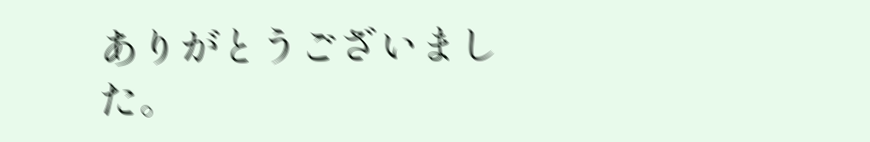ありがとうございました。